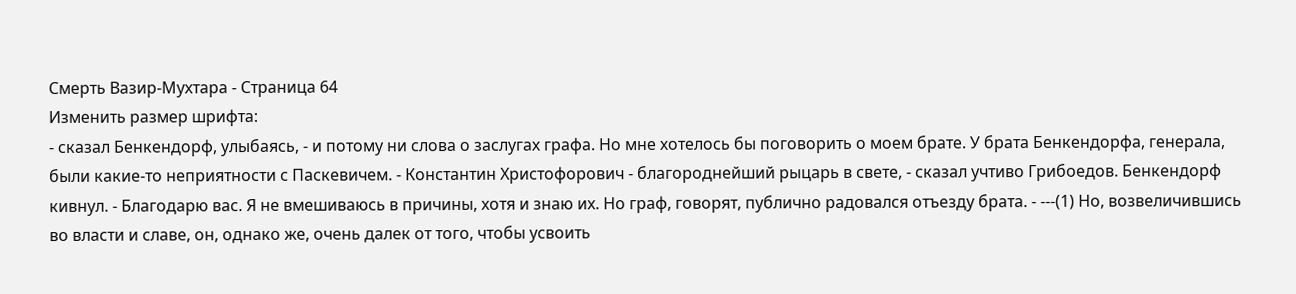Смерть Вазир-Мухтара - Страница 64
Изменить размер шрифта:
- сказал Бенкендорф, улыбаясь, - и потому ни слова о заслугах графа. Но мне хотелось бы поговорить о моем брате. У брата Бенкендорфа, генерала, были какие-то неприятности с Паскевичем. - Константин Христофорович - благороднейший рыцарь в свете, - сказал учтиво Грибоедов. Бенкендорф кивнул. - Благодарю вас. Я не вмешиваюсь в причины, хотя и знаю их. Но граф, говорят, публично радовался отъезду брата. - ---(1) Но, возвеличившись во власти и славе, он, однако же, очень далек от того, чтобы усвоить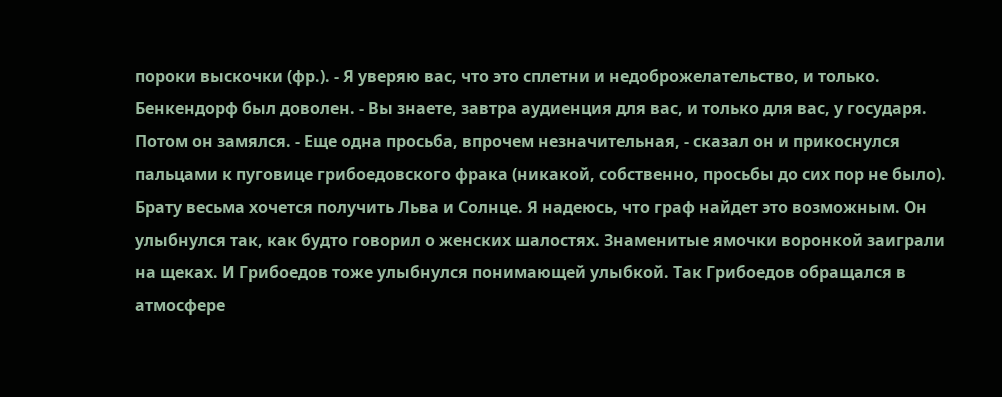пороки выскочки (фр.). - Я уверяю вас, что это сплетни и недоброжелательство, и только. Бенкендорф был доволен. - Вы знаете, завтра аудиенция для вас, и только для вас, у государя. Потом он замялся. - Еще одна просьба, впрочем незначительная, - сказал он и прикоснулся пальцами к пуговице грибоедовского фрака (никакой, собственно, просьбы до сих пор не было). Брату весьма хочется получить Льва и Солнце. Я надеюсь, что граф найдет это возможным. Он улыбнулся так, как будто говорил о женских шалостях. Знаменитые ямочки воронкой заиграли на щеках. И Грибоедов тоже улыбнулся понимающей улыбкой. Так Грибоедов обращался в атмосфере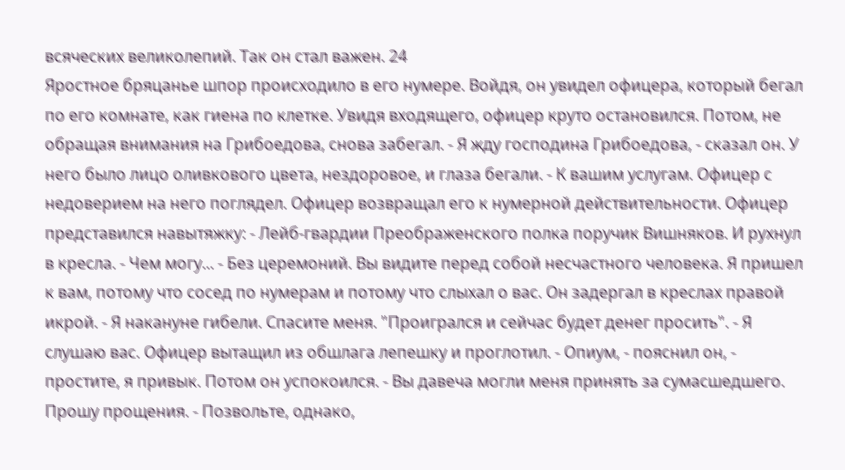всяческих великолепий. Так он стал важен. 24
Яростное бряцанье шпор происходило в его нумере. Войдя, он увидел офицера, который бегал по его комнате, как гиена по клетке. Увидя входящего, офицер круто остановился. Потом, не обращая внимания на Грибоедова, снова забегал. - Я жду господина Грибоедова, - сказал он. У него было лицо оливкового цвета, нездоровое, и глаза бегали. - К вашим услугам. Офицер с недоверием на него поглядел. Офицер возвращал его к нумерной действительности. Офицер представился навытяжку: - Лейб-гвардии Преображенского полка поручик Вишняков. И рухнул в кресла. - Чем могу... - Без церемоний. Вы видите перед собой несчастного человека. Я пришел к вам, потому что сосед по нумерам и потому что слыхал о вас. Он задергал в креслах правой икрой. - Я накануне гибели. Спасите меня. "Проигрался и сейчас будет денег просить". - Я слушаю вас. Офицер вытащил из обшлага лепешку и проглотил. - Опиум, - пояснил он, - простите, я привык. Потом он успокоился. - Вы давеча могли меня принять за сумасшедшего. Прошу прощения. - Позвольте, однако,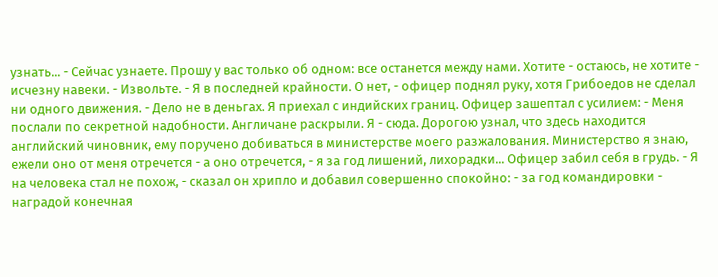узнать... - Сейчас узнаете. Прошу у вас только об одном: все останется между нами. Хотите - остаюсь, не хотите - исчезну навеки. - Извольте. - Я в последней крайности. О нет, - офицер поднял руку, хотя Грибоедов не сделал ни одного движения. - Дело не в деньгах. Я приехал с индийских границ. Офицер зашептал с усилием: - Меня послали по секретной надобности. Англичане раскрыли. Я - сюда. Дорогою узнал, что здесь находится английский чиновник, ему поручено добиваться в министерстве моего разжалования. Министерство я знаю, ежели оно от меня отречется - а оно отречется, - я за год лишений, лихорадки... Офицер забил себя в грудь. - Я на человека стал не похож, - сказал он хрипло и добавил совершенно спокойно: - за год командировки - наградой конечная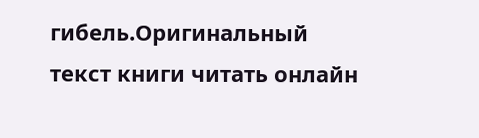гибель.Оригинальный текст книги читать онлайн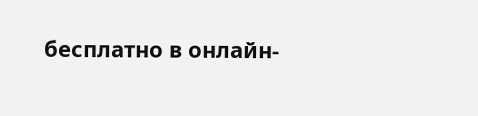бесплатно в онлайн-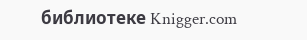библиотеке Knigger.com